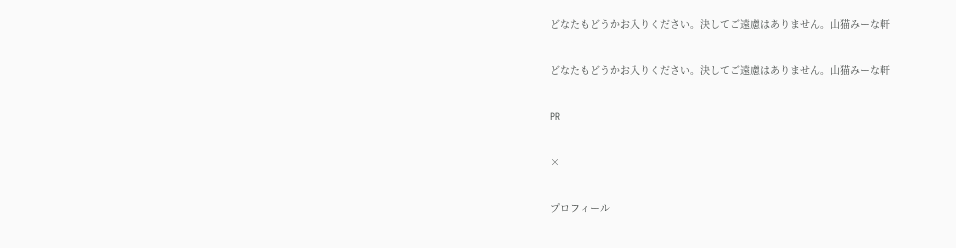どなたもどうかお入りください。決してご遠慮はありません。山猫みーな軒

どなたもどうかお入りください。決してご遠慮はありません。山猫みーな軒

PR

×

プロフィール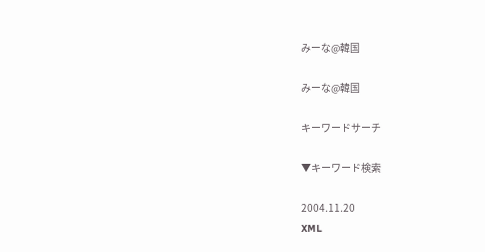みーな@韓国

みーな@韓国

キーワードサーチ

▼キーワード検索

2004.11.20
XML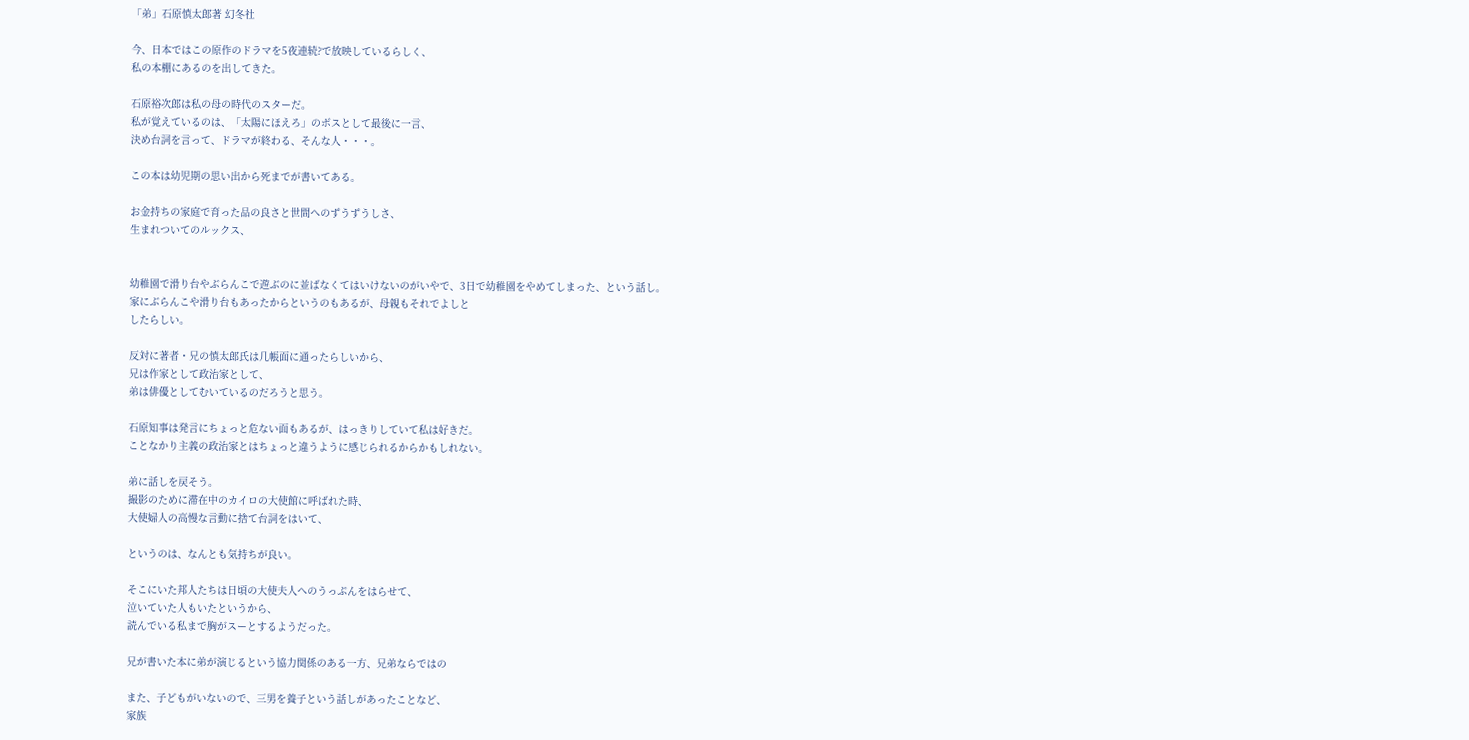「弟」石原慎太郎著 幻冬社

今、日本ではこの原作のドラマを5夜連続?で放映しているらしく、
私の本棚にあるのを出してきた。

石原裕次郎は私の母の時代のスターだ。
私が覚えているのは、「太陽にほえろ」のボスとして最後に一言、
決め台詞を言って、ドラマが終わる、そんな人・・・。

この本は幼児期の思い出から死までが書いてある。

お金持ちの家庭で育った品の良さと世間へのずうずうしさ、
生まれついてのルックス、


幼稚園で滑り台やぶらんこで遊ぶのに並ばなくてはいけないのがいやで、3日で幼稚園をやめてしまった、という話し。
家にぶらんこや滑り台もあったからというのもあるが、母親もそれでよしと
したらしい。

反対に著者・兄の慎太郎氏は几帳面に通ったらしいから、
兄は作家として政治家として、
弟は俳優としてむいているのだろうと思う。

石原知事は発言にちょっと危ない面もあるが、はっきりしていて私は好きだ。
ことなかり主義の政治家とはちょっと違うように感じられるからかもしれない。

弟に話しを戻そう。
撮影のために滞在中のカイロの大使館に呼ばれた時、
大使婦人の高慢な言動に捨て台詞をはいて、

というのは、なんとも気持ちが良い。

そこにいた邦人たちは日頃の大使夫人へのうっぷんをはらせて、
泣いていた人もいたというから、
読んでいる私まで胸がスーとするようだった。

兄が書いた本に弟が演じるという協力関係のある一方、兄弟ならではの

また、子どもがいないので、三男を養子という話しがあったことなど、
家族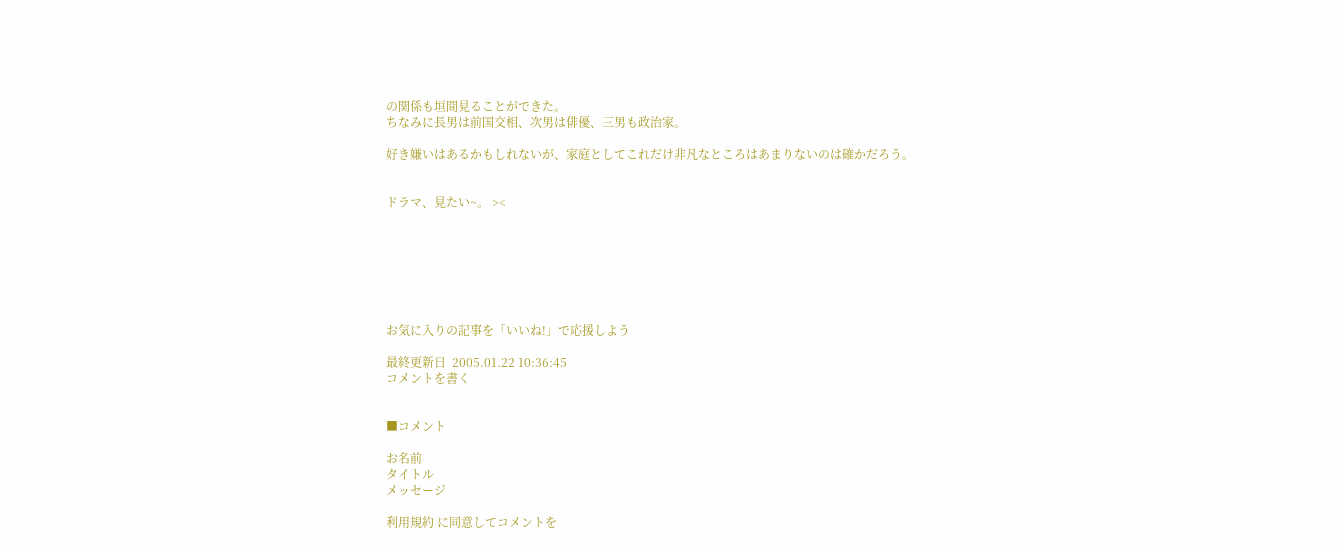の関係も垣間見ることができた。
ちなみに長男は前国交相、次男は俳優、三男も政治家。

好き嫌いはあるかもしれないが、家庭としてこれだけ非凡なところはあまりないのは確かだろう。


ドラマ、見たい~。 ><







お気に入りの記事を「いいね!」で応援しよう

最終更新日  2005.01.22 10:36:45
コメントを書く


■コメント

お名前
タイトル
メッセージ

利用規約 に同意してコメントを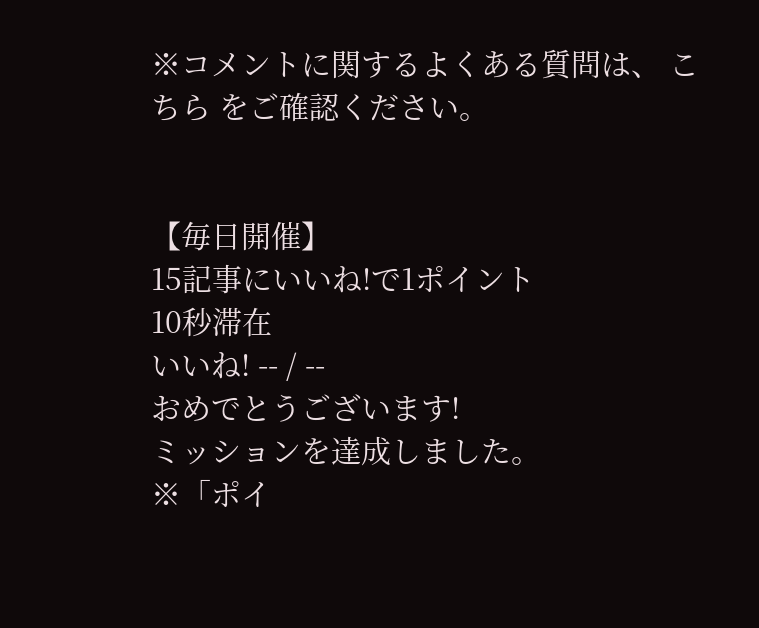※コメントに関するよくある質問は、 こちら をご確認ください。


【毎日開催】
15記事にいいね!で1ポイント
10秒滞在
いいね! -- / --
おめでとうございます!
ミッションを達成しました。
※「ポイ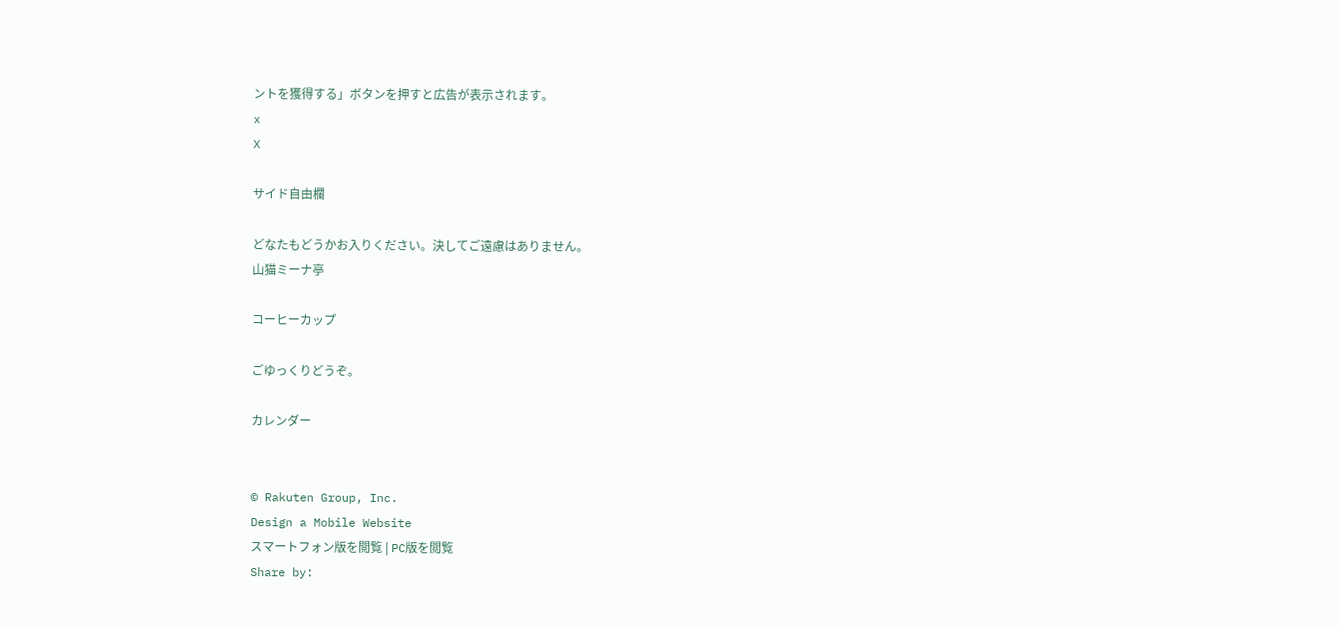ントを獲得する」ボタンを押すと広告が表示されます。
x
X

サイド自由欄

どなたもどうかお入りください。決してご遠慮はありません。
山猫ミーナ亭

コーヒーカップ

ごゆっくりどうぞ。

カレンダー


© Rakuten Group, Inc.
Design a Mobile Website
スマートフォン版を閲覧 | PC版を閲覧
Share by: